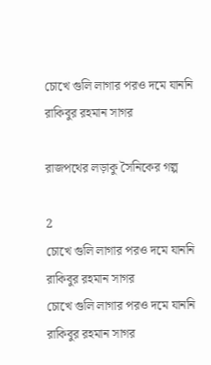চোখে গুলি লাগার পরও দমে যাননি রাকিবুর রহমান সাগর

রাজপথের লড়াকু সৈনিকের গল্প

2
চোখে গুলি লাগার পরও দমে যাননি রাকিবুর রহমান সাগর
চোখে গুলি লাগার পরও দমে যাননি রাকিবুর রহমান সাগর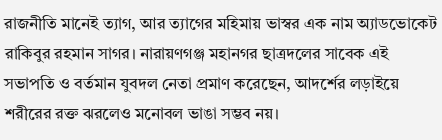রাজনীতি মানেই ত্যাগ, আর ত্যাগের মহিমায় ভাস্বর এক নাম অ্যাডভোকেট রাকিবুর রহমান সাগর। নারায়ণগঞ্জ মহানগর ছাত্রদলের সাবেক এই সভাপতি ও বর্তমান যুবদল নেতা প্রমাণ করেছেন, আদর্শের লড়াইয়ে শরীরের রক্ত ঝরলেও মনোবল ভাঙা সম্ভব নয়।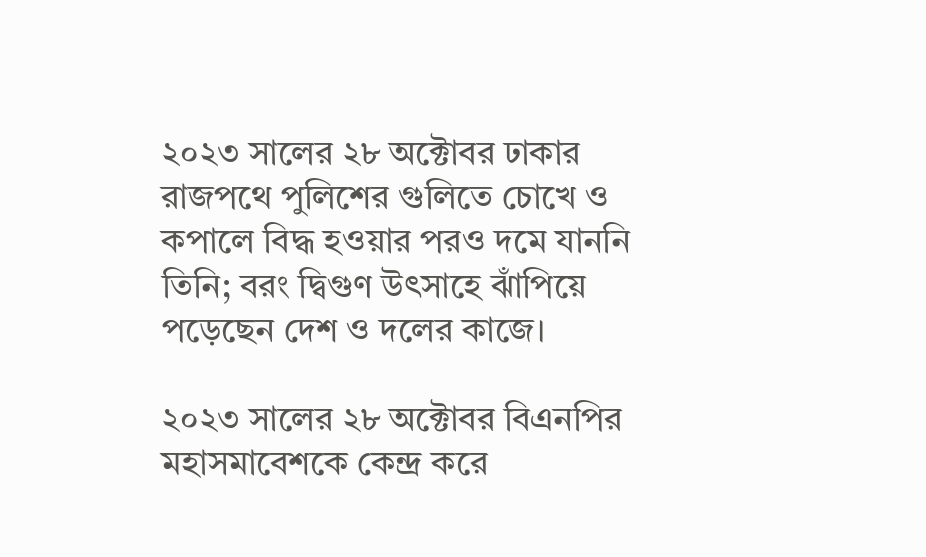২০২৩ সালের ২৮ অক্টোবর ঢাকার রাজপথে পুলিশের গুলিতে চোখে ও কপালে বিদ্ধ হওয়ার পরও দমে যাননি তিনি; বরং দ্বিগুণ উৎসাহে ঝাঁপিয়ে পড়েছেন দেশ ও দলের কাজে।

২০২৩ সালের ২৮ অক্টোবর বিএনপির মহাসমাবেশকে কেন্দ্র করে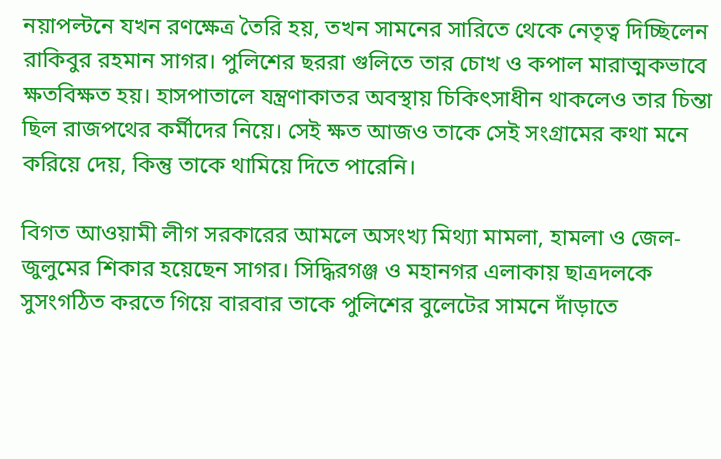নয়াপল্টনে যখন রণক্ষেত্র তৈরি হয়, তখন সামনের সারিতে থেকে নেতৃত্ব দিচ্ছিলেন রাকিবুর রহমান সাগর। পুলিশের ছররা গুলিতে তার চোখ ও কপাল মারাত্মকভাবে ক্ষতবিক্ষত হয়। হাসপাতালে যন্ত্রণাকাতর অবস্থায় চিকিৎসাধীন থাকলেও তার চিন্তা ছিল রাজপথের কর্মীদের নিয়ে। সেই ক্ষত আজও তাকে সেই সংগ্রামের কথা মনে করিয়ে দেয়, কিন্তু তাকে থামিয়ে দিতে পারেনি।

বিগত আওয়ামী লীগ সরকারের আমলে অসংখ্য মিথ্যা মামলা, হামলা ও জেল-জুলুমের শিকার হয়েছেন সাগর। সিদ্ধিরগঞ্জ ও মহানগর এলাকায় ছাত্রদলকে সুসংগঠিত করতে গিয়ে বারবার তাকে পুলিশের বুলেটের সামনে দাঁড়াতে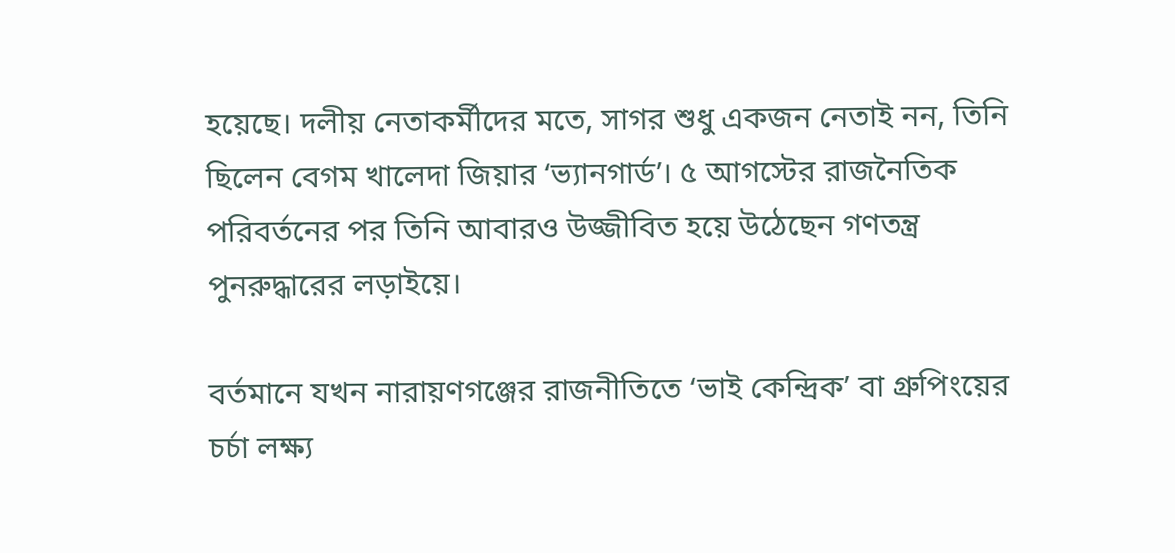হয়েছে। দলীয় নেতাকর্মীদের মতে, সাগর শুধু একজন নেতাই নন, তিনি ছিলেন বেগম খালেদা জিয়ার ‘ভ্যানগার্ড’। ৫ আগস্টের রাজনৈতিক পরিবর্তনের পর তিনি আবারও উজ্জীবিত হয়ে উঠেছেন গণতন্ত্র পুনরুদ্ধারের লড়াইয়ে।

বর্তমানে যখন নারায়ণগঞ্জের রাজনীতিতে ‘ভাই কেন্দ্রিক’ বা গ্রুপিংয়ের চর্চা লক্ষ্য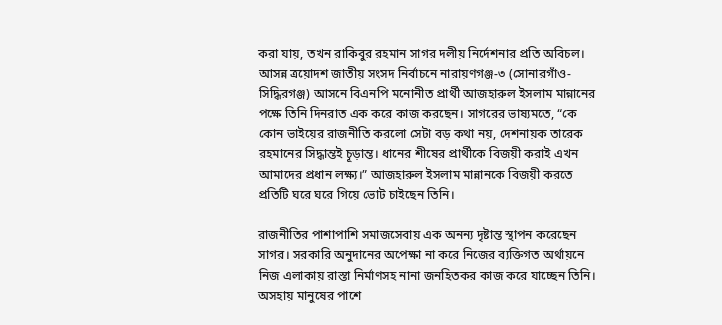করা যায়, তখন রাকিবুর রহমান সাগর দলীয় নির্দেশনার প্রতি অবিচল। আসন্ন ত্রয়োদশ জাতীয় সংসদ নির্বাচনে নারায়ণগঞ্জ-৩ (সোনারগাঁও-সিদ্ধিরগঞ্জ) আসনে বিএনপি মনোনীত প্রার্থী আজহারুল ইসলাম মান্নানের পক্ষে তিনি দিনরাত এক করে কাজ করছেন। সাগরের ভাষ্যমতে, “কে কোন ভাইয়ের রাজনীতি করলো সেটা বড় কথা নয়, দেশনায়ক তারেক রহমানের সিদ্ধান্তই চূড়ান্ত। ধানের শীষের প্রার্থীকে বিজয়ী করাই এখন আমাদের প্রধান লক্ষ্য।” আজহারুল ইসলাম মান্নানকে বিজয়ী করতে প্রতিটি ঘরে ঘরে গিয়ে ভোট চাইছেন তিনি।

রাজনীতির পাশাপাশি সমাজসেবায় এক অনন্য দৃষ্টান্ত স্থাপন করেছেন সাগর। সরকারি অনুদানের অপেক্ষা না করে নিজের ব্যক্তিগত অর্থায়নে নিজ এলাকায় রাস্তা নির্মাণসহ নানা জনহিতকর কাজ করে যাচ্ছেন তিনি। অসহায় মানুষের পাশে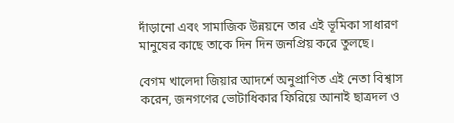দাঁড়ানো এবং সামাজিক উন্নয়নে তার এই ভূমিকা সাধারণ মানুষের কাছে তাকে দিন দিন জনপ্রিয় করে তুলছে।

বেগম খালেদা জিয়ার আদর্শে অনুপ্রাণিত এই নেতা বিশ্বাস করেন, জনগণের ভোটাধিকার ফিরিয়ে আনাই ছাত্রদল ও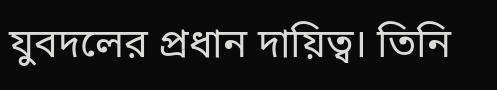যুবদলের প্রধান দায়িত্ব। তিনি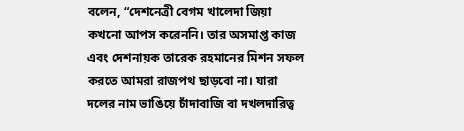বলেন, “দেশনেত্রী বেগম খালেদা জিয়া কখনো আপস করেননি। তার অসমাপ্ত কাজ এবং দেশনায়ক তারেক রহমানের মিশন সফল করতে আমরা রাজপথ ছাড়বো না। যারা দলের নাম ভাঙিয়ে চাঁদাবাজি বা দখলদারিত্ব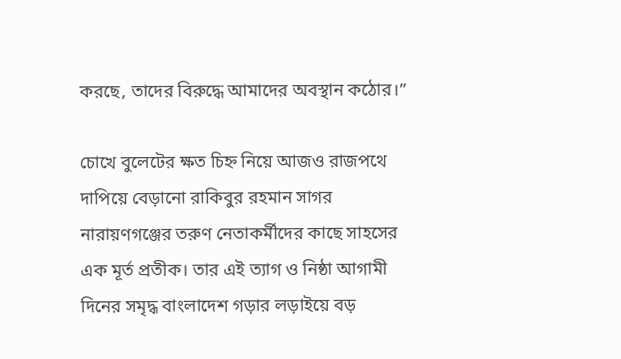করছে, তাদের বিরুদ্ধে আমাদের অবস্থান কঠোর।”

চোখে বুলেটের ক্ষত চিহ্ন নিয়ে আজও রাজপথে দাপিয়ে বেড়ানো রাকিবুর রহমান সাগর নারায়ণগঞ্জের তরুণ নেতাকর্মীদের কাছে সাহসের এক মূর্ত প্রতীক। তার এই ত্যাগ ও নিষ্ঠা আগামী দিনের সমৃদ্ধ বাংলাদেশ গড়ার লড়াইয়ে বড়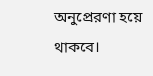অনুপ্রেরণা হয়ে থাকবে।